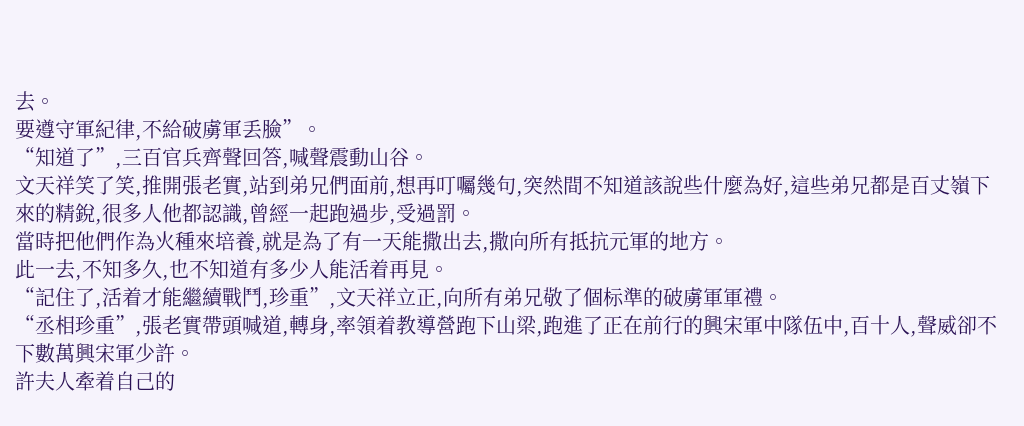去。
要遵守軍紀律,不給破虜軍丢臉”。
“知道了”,三百官兵齊聲回答,喊聲震動山谷。
文天祥笑了笑,推開張老實,站到弟兄們面前,想再叮囑幾句,突然間不知道該說些什麼為好,這些弟兄都是百丈嶺下來的精銳,很多人他都認識,曾經一起跑過步,受過罰。
當時把他們作為火種來培養,就是為了有一天能撒出去,撒向所有抵抗元軍的地方。
此一去,不知多久,也不知道有多少人能活着再見。
“記住了,活着才能繼續戰鬥,珍重”,文天祥立正,向所有弟兄敬了個标準的破虜軍軍禮。
“丞相珍重”,張老實帶頭喊道,轉身,率領着教導營跑下山梁,跑進了正在前行的興宋軍中隊伍中,百十人,聲威卻不下數萬興宋軍少許。
許夫人牽着自己的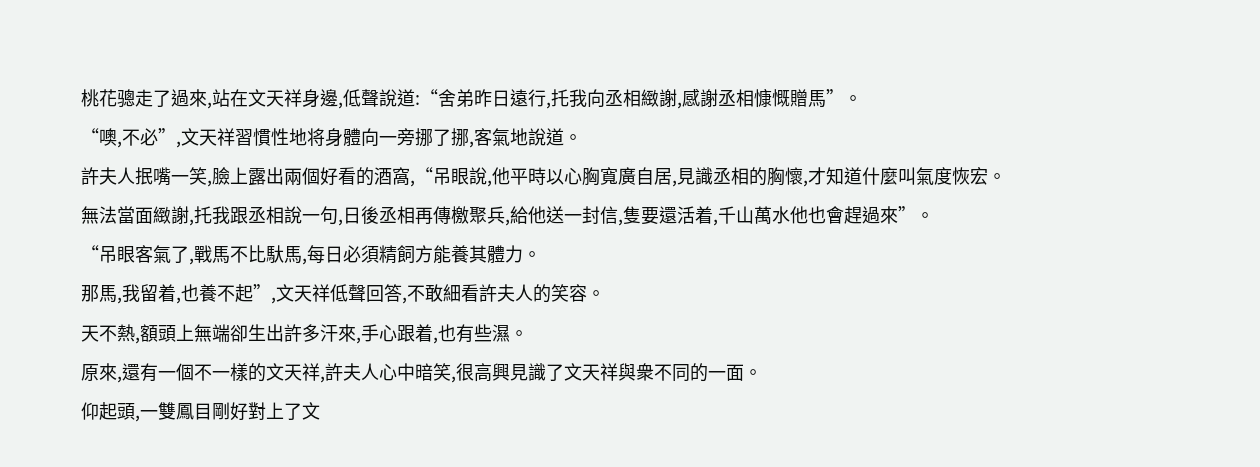桃花骢走了過來,站在文天祥身邊,低聲說道:“舍弟昨日遠行,托我向丞相緻謝,感謝丞相慷慨贈馬”。
“噢,不必”,文天祥習慣性地将身體向一旁挪了挪,客氣地說道。
許夫人抿嘴一笑,臉上露出兩個好看的酒窩,“吊眼說,他平時以心胸寬廣自居,見識丞相的胸懷,才知道什麼叫氣度恢宏。
無法當面緻謝,托我跟丞相說一句,日後丞相再傳檄聚兵,給他送一封信,隻要還活着,千山萬水他也會趕過來”。
“吊眼客氣了,戰馬不比馱馬,每日必須精飼方能養其體力。
那馬,我留着,也養不起”,文天祥低聲回答,不敢細看許夫人的笑容。
天不熱,額頭上無端卻生出許多汗來,手心跟着,也有些濕。
原來,還有一個不一樣的文天祥,許夫人心中暗笑,很高興見識了文天祥與衆不同的一面。
仰起頭,一雙鳳目剛好對上了文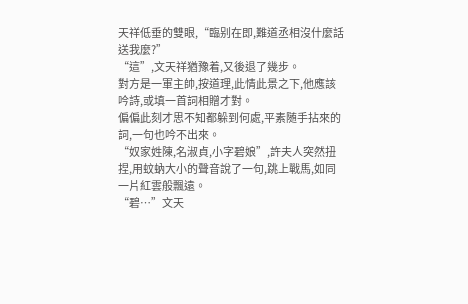天祥低垂的雙眼,“臨别在即,難道丞相沒什麼話送我麼?”
“這”,文天祥猶豫着,又後退了幾步。
對方是一軍主帥,按道理,此情此景之下,他應該吟詩,或填一首詞相贈才對。
偏偏此刻才思不知都躲到何處,平素随手拈來的詞,一句也吟不出來。
“奴家姓陳,名淑貞,小字碧娘”,許夫人突然扭捏,用蚊蚋大小的聲音說了一句,跳上戰馬,如同一片紅雲般飄遠。
“碧…”文天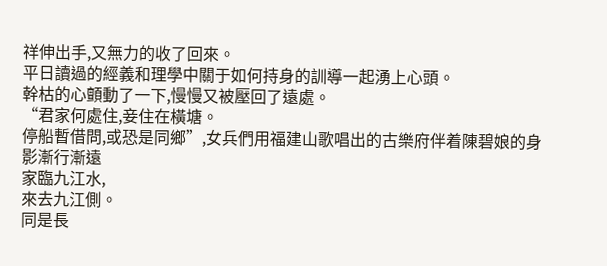祥伸出手,又無力的收了回來。
平日讀過的經義和理學中關于如何持身的訓導一起湧上心頭。
幹枯的心顫動了一下,慢慢又被壓回了遠處。
“君家何處住,妾住在橫塘。
停船暫借問,或恐是同鄉”,女兵們用福建山歌唱出的古樂府伴着陳碧娘的身影漸行漸遠
家臨九江水,
來去九江側。
同是長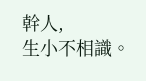幹人,
生小不相識。